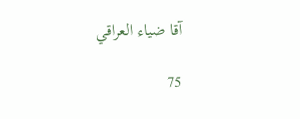آقا ضياء العراقي

75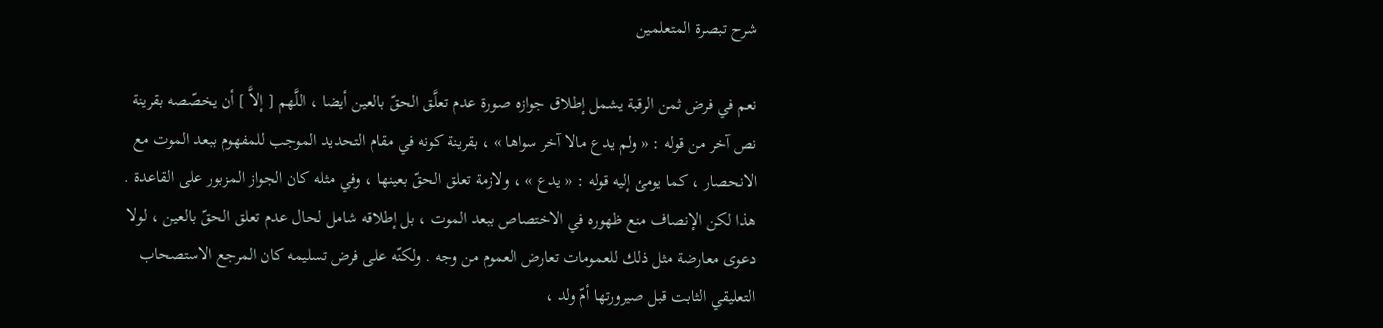شرح تبصرة المتعلمين

نعم في فرض ثمن الرقبة يشمل إطلاق جوازه صورة عدم تعلَّق الحقّ بالعين أيضا ، اللَّهم [ إلاَّ ] أن يخصّصه بقرينة نص آخر من قوله : « ولم يدع مالا آخر سواها » ، بقرينة كونه في مقام التحديد الموجب للمفهوم ببعد الموت مع الانحصار ، كما يومئ إليه قوله : « يدع » ، ولازمة تعلق الحقّ بعينها ، وفي مثله كان الجواز المزبور على القاعدة . هذا لكن الإنصاف منع ظهوره في الاختصاص ببعد الموت ، بل إطلاقه شامل لحال عدم تعلق الحقّ بالعين ، لولا دعوى معارضة مثل ذلك للعمومات تعارض العموم من وجه . ولكنّه على فرض تسليمه كان المرجع الاستصحاب التعليقي الثابت قبل صيرورتها أمّ ولد ،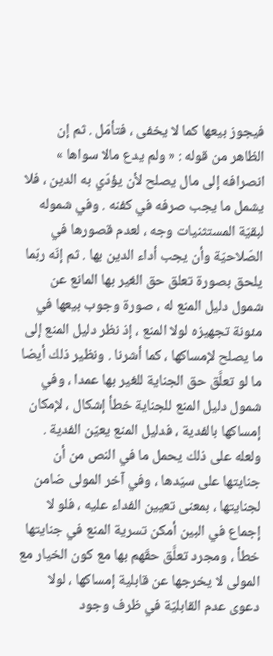فيجوز بيعها كما لا يخفى ، فتأمّل . ثم إن الظاهر من قوله : « ولم يدع مالا سواها » انصرافه إلى مال يصلح لأن يؤدّي به الدين ، فلا يشمل ما يجب صرفه في كفنه . وفي شموله لبقيّة المستثنيات وجه ، لعدم قصورها في الصّلاحيّة وأن يجب أداء الدين بها . ثم إنّه ربّما يلحق بصورة تعلق حق الغير بها المانع عن شمول دليل المنع له ، صورة وجوب بيعها في مئونة تجهيزه لولا المنع ، إذ نظر دليل المنع إلى ما يصلح لإمساكها ، كما أشرنا . ونظير ذلك أيضا ما لو تعلَّق حق الجناية للغير بها عمدا ، وفي شمول دليل المنع للجناية خطأ إشكال ، لإمكان إمساكها بالفدية ، فدليل المنع يعيّن الفدية . ولعله على ذلك يحمل ما في النص من أن جنايتها على سيّدها ، وفي آخر المولى ضامن لجنايتها ، بمعنى تعيين الفداء عليه ، فلو لا إجماع في البين أمكن تسرية المنع في جنايتها خطأ ، ومجرد تعلَّق حقّهم بها مع كون الخيار مع المولى لا يخرجها عن قابلية إمساكها ، لولا دعوى عدم القابليّة في ظرف وجود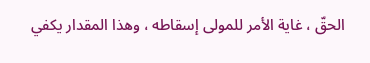الحقّ ، غاية الأمر للمولى إسقاطه ، وهذا المقدار يكفي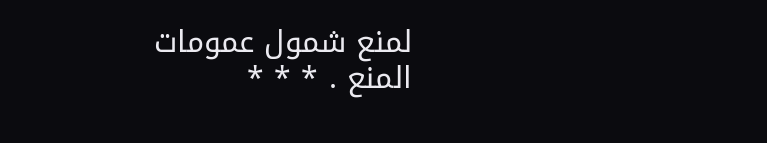لمنع شمول عمومات المنع . * * *